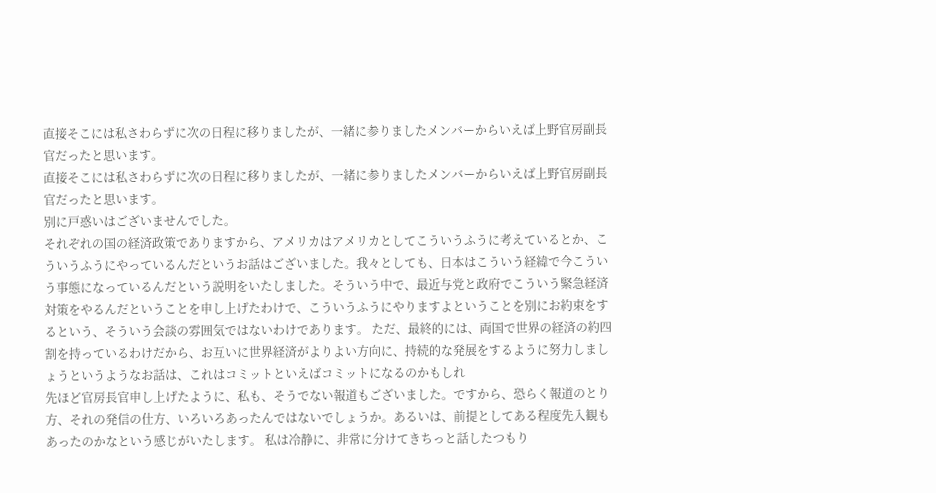直接そこには私さわらずに次の日程に移りましたが、一緒に参りましたメンバーからいえば上野官房副長官だったと思います。
直接そこには私さわらずに次の日程に移りましたが、一緒に参りましたメンバーからいえば上野官房副長官だったと思います。
別に戸惑いはございませんでした。
それぞれの国の経済政策でありますから、アメリカはアメリカとしてこういうふうに考えているとか、こういうふうにやっているんだというお話はございました。我々としても、日本はこういう経緯で今こういう事態になっているんだという説明をいたしました。そういう中で、最近与党と政府でこういう緊急経済対策をやるんだということを申し上げたわけで、こういうふうにやりますよということを別にお約束をするという、そういう会談の雰囲気ではないわけであります。 ただ、最終的には、両国で世界の経済の約四割を持っているわけだから、お互いに世界経済がよりよい方向に、持続的な発展をするように努力しましょうというようなお話は、これはコミットといえばコミットになるのかもしれ
先ほど官房長官申し上げたように、私も、そうでない報道もございました。ですから、恐らく報道のとり方、それの発信の仕方、いろいろあったんではないでしょうか。あるいは、前提としてある程度先入観もあったのかなという感じがいたします。 私は冷静に、非常に分けてきちっと話したつもり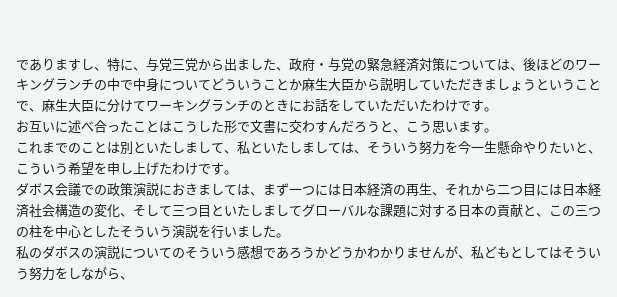でありますし、特に、与党三党から出ました、政府・与党の緊急経済対策については、後ほどのワーキングランチの中で中身についてどういうことか麻生大臣から説明していただきましょうということで、麻生大臣に分けてワーキングランチのときにお話をしていただいたわけです。
お互いに述べ合ったことはこうした形で文書に交わすんだろうと、こう思います。
これまでのことは別といたしまして、私といたしましては、そういう努力を今一生懸命やりたいと、こういう希望を申し上げたわけです。
ダボス会議での政策演説におきましては、まず一つには日本経済の再生、それから二つ目には日本経済社会構造の変化、そして三つ目といたしましてグローバルな課題に対する日本の貢献と、この三つの柱を中心としたそういう演説を行いました。
私のダボスの演説についてのそういう感想であろうかどうかわかりませんが、私どもとしてはそういう努力をしながら、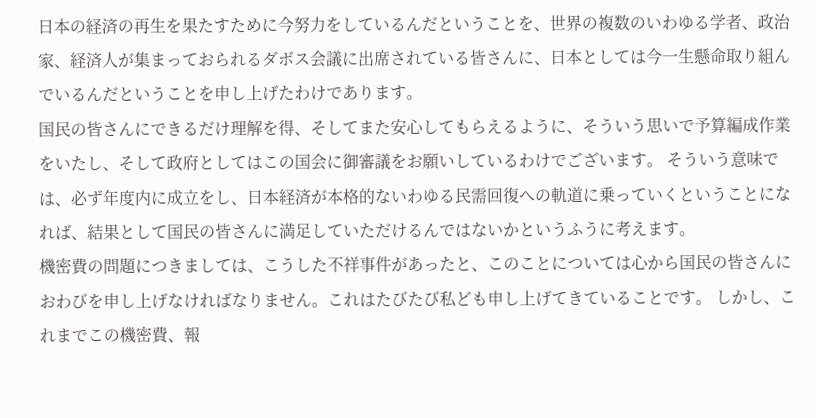日本の経済の再生を果たすために今努力をしているんだということを、世界の複数のいわゆる学者、政治家、経済人が集まっておられるダボス会議に出席されている皆さんに、日本としては今一生懸命取り組んでいるんだということを申し上げたわけであります。
国民の皆さんにできるだけ理解を得、そしてまた安心してもらえるように、そういう思いで予算編成作業をいたし、そして政府としてはこの国会に御審議をお願いしているわけでございます。 そういう意味では、必ず年度内に成立をし、日本経済が本格的ないわゆる民需回復への軌道に乗っていくということになれば、結果として国民の皆さんに満足していただけるんではないかというふうに考えます。
機密費の問題につきましては、こうした不祥事件があったと、このことについては心から国民の皆さんにおわびを申し上げなければなりません。これはたびたび私ども申し上げてきていることです。 しかし、これまでこの機密費、報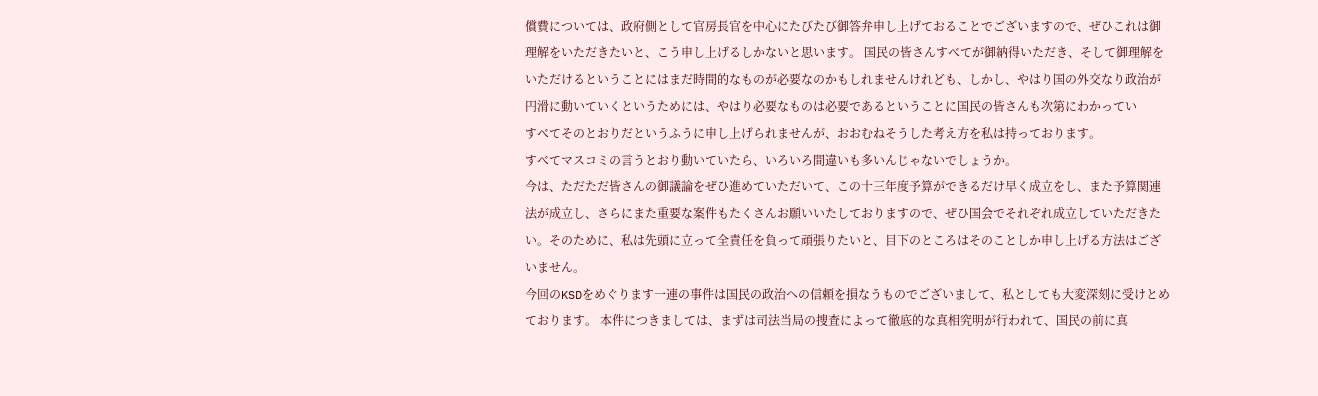償費については、政府側として官房長官を中心にたびたび御答弁申し上げておることでございますので、ぜひこれは御理解をいただきたいと、こう申し上げるしかないと思います。 国民の皆さんすべてが御納得いただき、そして御理解をいただけるということにはまだ時間的なものが必要なのかもしれませんけれども、しかし、やはり国の外交なり政治が円滑に動いていくというためには、やはり必要なものは必要であるということに国民の皆さんも次第にわかってい
すべてそのとおりだというふうに申し上げられませんが、おおむねそうした考え方を私は持っております。
すべてマスコミの言うとおり動いていたら、いろいろ間違いも多いんじゃないでしょうか。
今は、ただただ皆さんの御議論をぜひ進めていただいて、この十三年度予算ができるだけ早く成立をし、また予算関連法が成立し、さらにまた重要な案件もたくさんお願いいたしておりますので、ぜひ国会でそれぞれ成立していただきたい。そのために、私は先頭に立って全責任を負って頑張りたいと、目下のところはそのことしか申し上げる方法はございません。
今回のKSDをめぐります一連の事件は国民の政治への信頼を損なうものでございまして、私としても大変深刻に受けとめております。 本件につきましては、まずは司法当局の捜査によって徹底的な真相究明が行われて、国民の前に真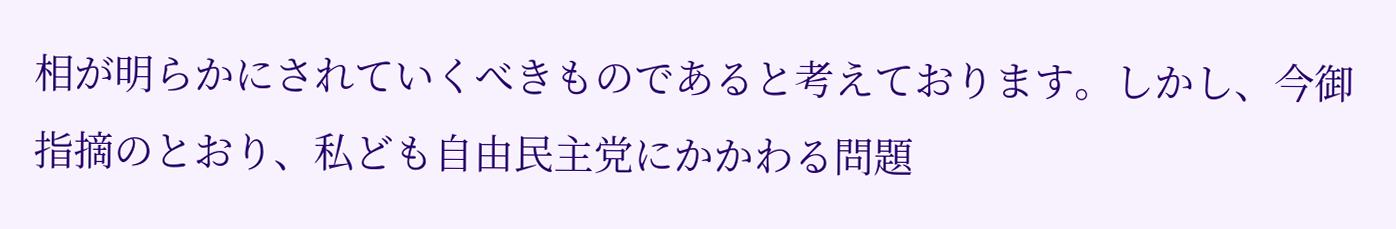相が明らかにされていくべきものであると考えております。しかし、今御指摘のとおり、私ども自由民主党にかかわる問題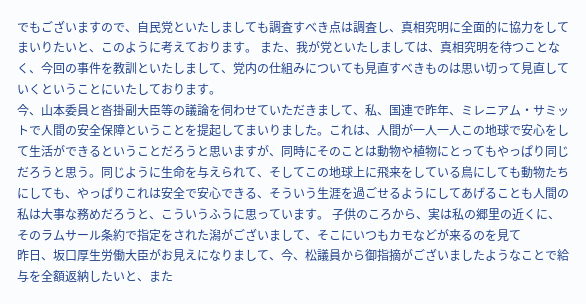でもございますので、自民党といたしましても調査すべき点は調査し、真相究明に全面的に協力をしてまいりたいと、このように考えております。 また、我が党といたしましては、真相究明を待つことなく、今回の事件を教訓といたしまして、党内の仕組みについても見直すべきものは思い切って見直していくということにいたしております。
今、山本委員と沓掛副大臣等の議論を伺わせていただきまして、私、国連で昨年、ミレニアム・サミットで人間の安全保障ということを提起してまいりました。これは、人間が一人一人この地球で安心をして生活ができるということだろうと思いますが、同時にそのことは動物や植物にとってもやっぱり同じだろうと思う。同じように生命を与えられて、そしてこの地球上に飛来をしている鳥にしても動物たちにしても、やっぱりこれは安全で安心できる、そういう生涯を過ごせるようにしてあげることも人間の私は大事な務めだろうと、こういうふうに思っています。 子供のころから、実は私の郷里の近くに、そのラムサール条約で指定をされた潟がございまして、そこにいつもカモなどが来るのを見て
昨日、坂口厚生労働大臣がお見えになりまして、今、松議員から御指摘がございましたようなことで給与を全額返納したいと、また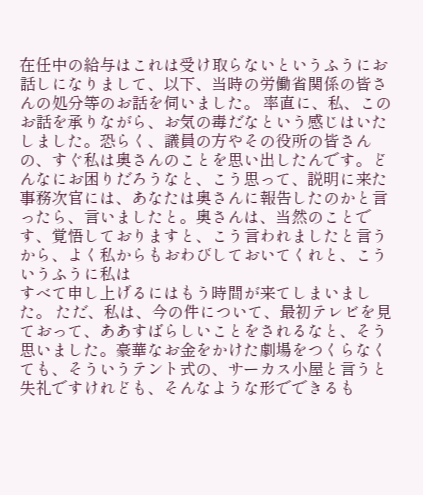在任中の給与はこれは受け取らないというふうにお話しになりまして、以下、当時の労働省関係の皆さんの処分等のお話を伺いました。 率直に、私、このお話を承りながら、お気の毒だなという感じはいたしました。恐らく、議員の方やその役所の皆さんの、すぐ私は奥さんのことを思い出したんです。どんなにお困りだろうなと、こう思って、説明に来た事務次官には、あなたは奥さんに報告したのかと言ったら、言いましたと。奥さんは、当然のことです、覚悟しておりますと、こう言われましたと言うから、よく私からもおわびしておいてくれと、こういうふうに私は
すべて申し上げるにはもう時間が来てしまいました。 ただ、私は、今の件について、最初テレビを見ておって、ああすばらしいことをされるなと、そう思いました。豪華なお金をかけた劇場をつくらなくても、そういうテント式の、サーカス小屋と言うと失礼ですけれども、そんなような形でできるも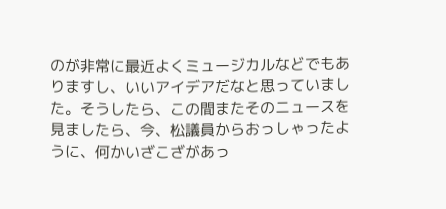のが非常に最近よくミュージカルなどでもありますし、いいアイデアだなと思っていました。そうしたら、この間またそのニュースを見ましたら、今、松議員からおっしゃったように、何かいざこざがあっ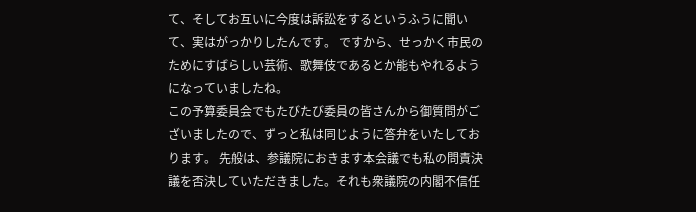て、そしてお互いに今度は訴訟をするというふうに聞いて、実はがっかりしたんです。 ですから、せっかく市民のためにすばらしい芸術、歌舞伎であるとか能もやれるようになっていましたね。
この予算委員会でもたびたび委員の皆さんから御質問がございましたので、ずっと私は同じように答弁をいたしております。 先般は、参議院におきます本会議でも私の問責決議を否決していただきました。それも衆議院の内閣不信任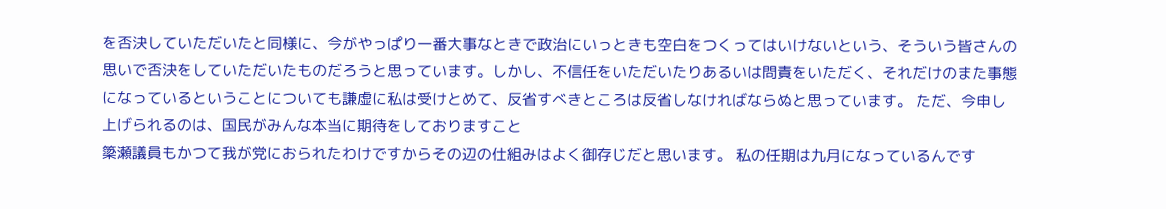を否決していただいたと同様に、今がやっぱり一番大事なときで政治にいっときも空白をつくってはいけないという、そういう皆さんの思いで否決をしていただいたものだろうと思っています。しかし、不信任をいただいたりあるいは問責をいただく、それだけのまた事態になっているということについても謙虚に私は受けとめて、反省すべきところは反省しなければならぬと思っています。 ただ、今申し上げられるのは、国民がみんな本当に期待をしておりますこと
簗瀬議員もかつて我が党におられたわけですからその辺の仕組みはよく御存じだと思います。 私の任期は九月になっているんです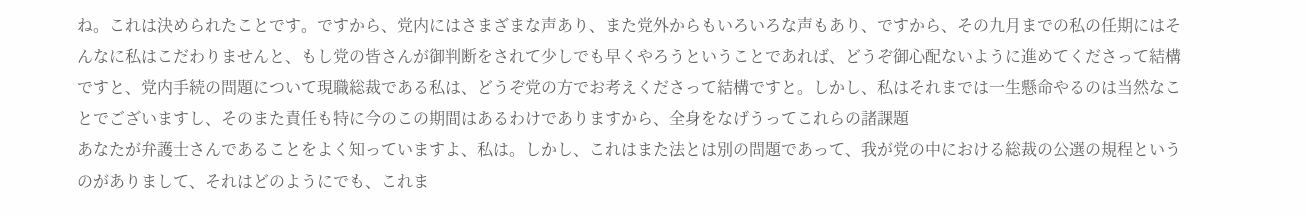ね。これは決められたことです。ですから、党内にはさまざまな声あり、また党外からもいろいろな声もあり、ですから、その九月までの私の任期にはそんなに私はこだわりませんと、もし党の皆さんが御判断をされて少しでも早くやろうということであれば、どうぞ御心配ないように進めてくださって結構ですと、党内手続の問題について現職総裁である私は、どうぞ党の方でお考えくださって結構ですと。しかし、私はそれまでは一生懸命やるのは当然なことでございますし、そのまた責任も特に今のこの期間はあるわけでありますから、全身をなげうってこれらの諸課題
あなたが弁護士さんであることをよく知っていますよ、私は。しかし、これはまた法とは別の問題であって、我が党の中における総裁の公選の規程というのがありまして、それはどのようにでも、これま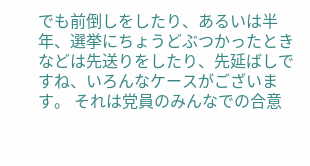でも前倒しをしたり、あるいは半年、選挙にちょうどぶつかったときなどは先送りをしたり、先延ばしですね、いろんなケースがございます。 それは党員のみんなでの合意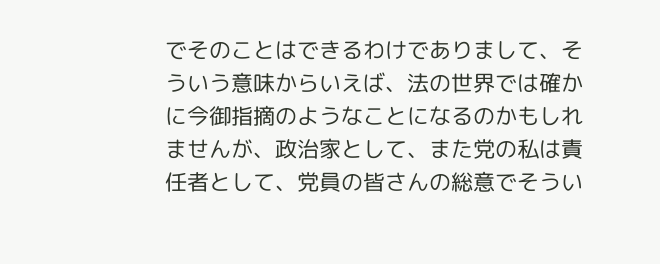でそのことはできるわけでありまして、そういう意味からいえば、法の世界では確かに今御指摘のようなことになるのかもしれませんが、政治家として、また党の私は責任者として、党員の皆さんの総意でそうい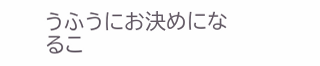うふうにお決めになるこ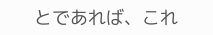とであれば、これ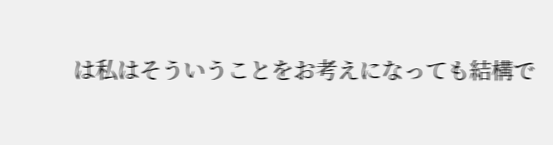は私はそういうことをお考えになっても結構で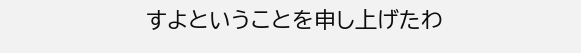すよということを申し上げたわ